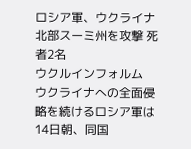ロシア軍、ウクライナ北部スーミ州を攻撃 死者2名
ウクルインフォルム
ウクライナへの全面侵略を続けるロシア軍は14日朝、同国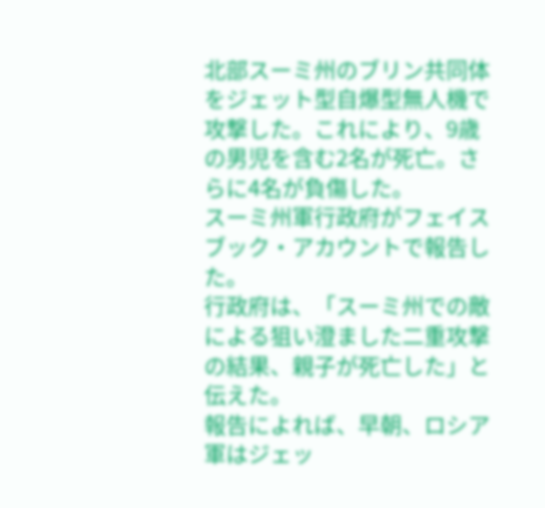北部スーミ州のブリン共同体をジェット型自爆型無人機で攻撃した。これにより、9歳の男児を含む2名が死亡。さらに4名が負傷した。
スーミ州軍行政府がフェイスブック・アカウントで報告した。
行政府は、「スーミ州での敵による狙い澄ました二重攻撃の結果、親子が死亡した」と伝えた。
報告によれば、早朝、ロシア軍はジェッ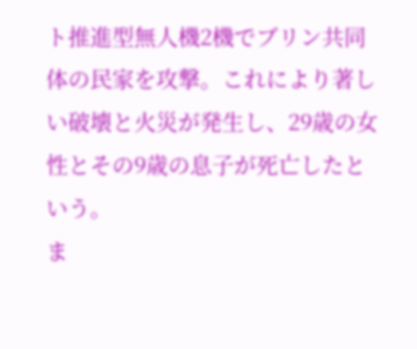ト推進型無人機2機でブリン共同体の民家を攻撃。これにより著しい破壊と火災が発生し、29歳の女性とその9歳の息子が死亡したという。
ま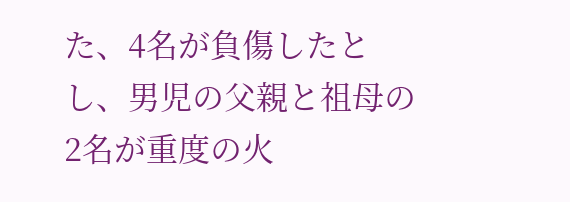た、4名が負傷したとし、男児の父親と祖母の2名が重度の火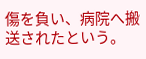傷を負い、病院へ搬送されたという。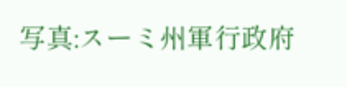写真:スーミ州軍行政府